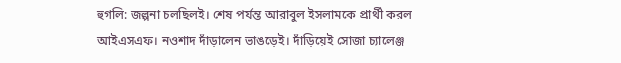হুগলি: জল্পনা চলছিলই। শেষ পর্যন্ত আরাবুল ইসলামকে প্রার্থী করল আইএসএফ। নওশাদ দাঁড়ালেন ভাঙড়েই। দাঁড়িয়েই সোজা চ্যালেঞ্জ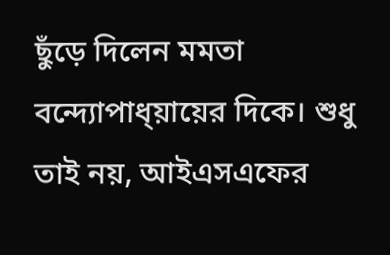ছুঁড়ে দিলেন মমতা বন্দ্যোপাধ্য়ায়ের দিকে। শুধু তাই নয়, আইএসএফের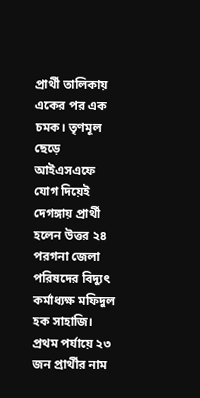প্রার্থী তালিকায় একের পর এক চমক। তৃণমূল ছেড়ে আইএসএফে যোগ দিয়েই দেগঙ্গায় প্রার্থী হলেন উত্তর ২৪ পরগনা জেলা পরিষদের বিদ্যুৎ কর্মাধ্যক্ষ মফিদুল হক সাহাজি। প্রথম পর্যায়ে ২৩ জন প্রার্থীর নাম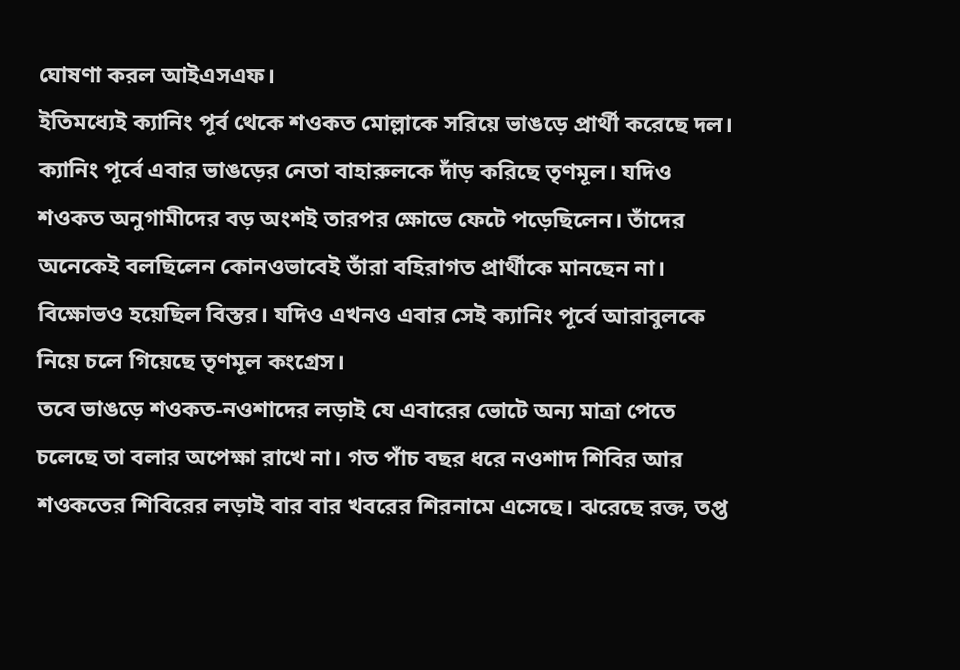ঘোষণা করল আইএসএফ।
ইতিমধ্যেই ক্যানিং পূর্ব থেকে শওকত মোল্লাকে সরিয়ে ভাঙড়ে প্রার্থী করেছে দল। ক্যানিং পূর্বে এবার ভাঙড়ের নেতা বাহারুলকে দাঁড় করিছে তৃণমূল। যদিও শওকত অনুগামীদের বড় অংশই তারপর ক্ষোভে ফেটে পড়েছিলেন। তাঁদের অনেকেই বলছিলেন কোনওভাবেই তাঁরা বহিরাগত প্রার্থীকে মানছেন না। বিক্ষোভও হয়েছিল বিস্তর। যদিও এখনও এবার সেই ক্যানিং পূর্বে আরাবুলকে নিয়ে চলে গিয়েছে তৃণমূল কংগ্রেস।
তবে ভাঙড়ে শওকত-নওশাদের লড়াই যে এবারের ভোটে অন্য মাত্রা পেতে চলেছে তা বলার অপেক্ষা রাখে না। গত পাঁচ বছর ধরে নওশাদ শিবির আর শওকতের শিবিরের লড়াই বার বার খবরের শিরনামে এসেছে। ঝরেছে রক্ত, তপ্ত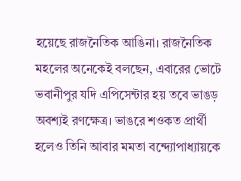হয়েছে রাজনৈতিক আঙিনা। রাজনৈতিক মহলের অনেকেই বলছেন, এবারের ভোটে ভবানীপুর যদি এপিসেন্টার হয় তবে ভাঙড় অবশ্যই রণক্ষেত্র। ভাঙরে শওকত প্রার্থী হলেও তিনি আবার মমতা বন্দ্যোপাধ্যায়কে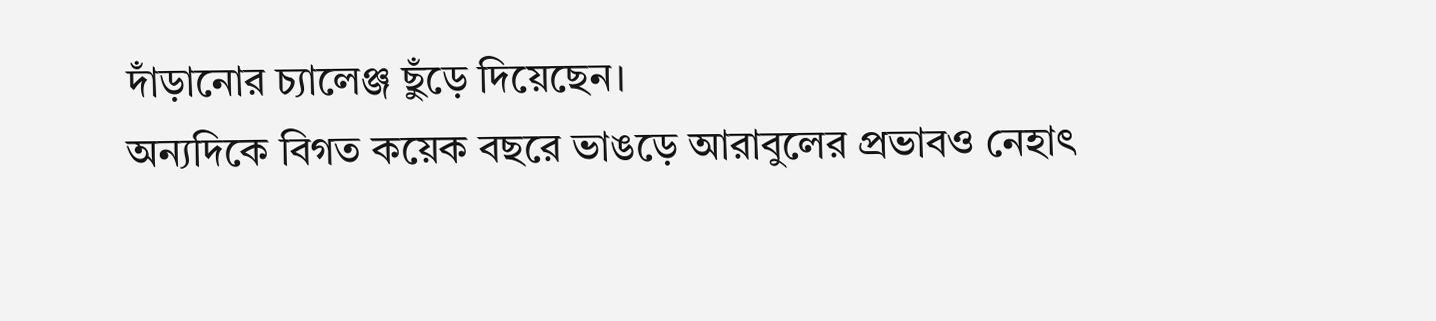দাঁড়ানোর চ্যালেঞ্জ ছুঁড়ে দিয়েছেন।
অন্যদিকে বিগত কয়েক বছরে ভাঙড়ে আরাবুলের প্রভাবও নেহাৎ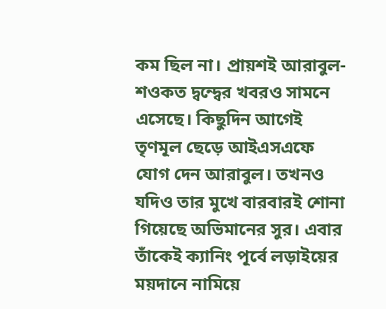কম ছিল না। প্রায়শই আরাবুল-শওকত দ্বন্দ্বের খবরও সামনে এসেছে। কিছুদিন আগেই তৃণমূল ছেড়ে আইএসএফে যোগ দেন আরাবুল। তখনও যদিও তার মুখে বারবারই শোনা গিয়েছে অভিমানের সুর। এবার তাঁকেই ক্যানিং পূর্বে লড়াইয়ের ময়দানে নামিয়ে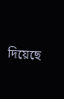দিয়েছে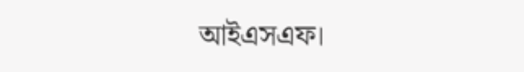আইএসএফ।